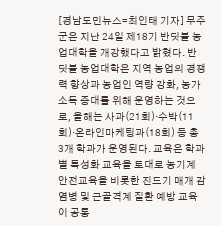[경남도민뉴스=최인태 기자] 무주군은 지난 24일 제18기 반딧불 농업대학을 개강했다고 밝혔다. 반딧불 농업대학은 지역 농업의 경쟁력 향상과 농업인 역량 강화, 농가 소득 증대를 위해 운영하는 것으로, 올해는 사과(21회)·수박(11회)·온라인마케팅과(18회) 등 총 3개 학과가 운영된다. 교육은 학과별 특성화 교육을 토대로 농기계 안전교육을 비롯한 진드기 매개 감염병 및 근골격계 질환 예방 교육이 공통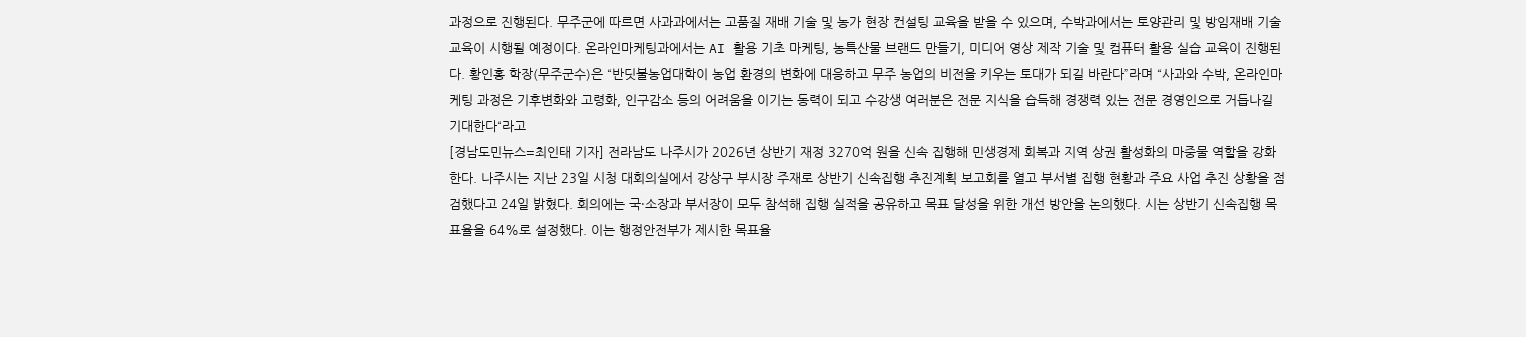과정으로 진행된다. 무주군에 따르면 사과과에서는 고품질 재배 기술 및 농가 현장 컨설팅 교육을 받을 수 있으며, 수박과에서는 토양관리 및 방임재배 기술 교육이 시행될 예정이다. 온라인마케팅과에서는 AI 활용 기초 마케팅, 농특산물 브랜드 만들기, 미디어 영상 제작 기술 및 컴퓨터 활용 실습 교육이 진행된다. 황인홍 학장(무주군수)은 “반딧불농업대학이 농업 환경의 변화에 대응하고 무주 농업의 비전을 키우는 토대가 되길 바란다”라며 “사과와 수박, 온라인마케팅 과정은 기후변화와 고령화, 인구감소 등의 어려움을 이기는 동력이 되고 수강생 여러분은 전문 지식을 습득해 경쟁력 있는 전문 경영인으로 거듭나길 기대한다“라고
[경남도민뉴스=최인태 기자] 전라남도 나주시가 2026년 상반기 재정 3270억 원을 신속 집행해 민생경제 회복과 지역 상권 활성화의 마중물 역할을 강화한다. 나주시는 지난 23일 시청 대회의실에서 강상구 부시장 주재로 상반기 신속집행 추진계획 보고회를 열고 부서별 집행 현황과 주요 사업 추진 상황을 점검했다고 24일 밝혔다. 회의에는 국·소장과 부서장이 모두 참석해 집행 실적을 공유하고 목표 달성을 위한 개선 방안을 논의했다. 시는 상반기 신속집행 목표율을 64%로 설정했다. 이는 행정안전부가 제시한 목표율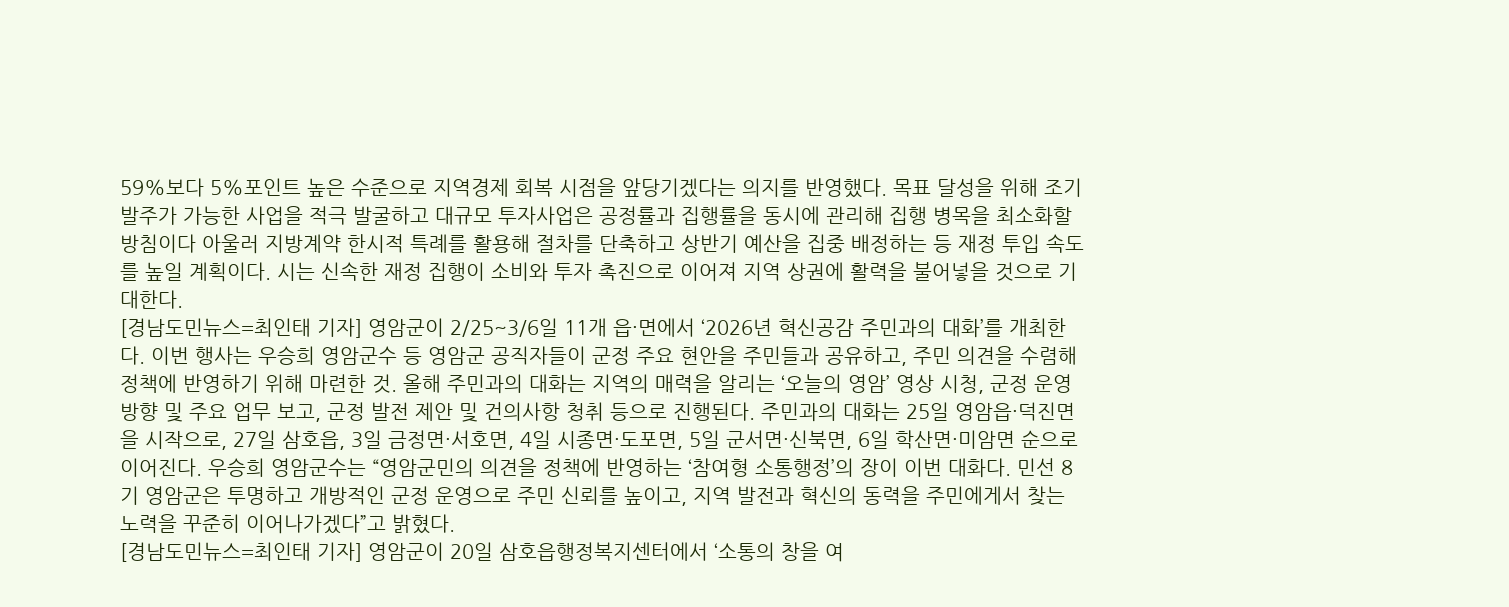59%보다 5%포인트 높은 수준으로 지역경제 회복 시점을 앞당기겠다는 의지를 반영했다. 목표 달성을 위해 조기 발주가 가능한 사업을 적극 발굴하고 대규모 투자사업은 공정률과 집행률을 동시에 관리해 집행 병목을 최소화할 방침이다 아울러 지방계약 한시적 특례를 활용해 절차를 단축하고 상반기 예산을 집중 배정하는 등 재정 투입 속도를 높일 계획이다. 시는 신속한 재정 집행이 소비와 투자 촉진으로 이어져 지역 상권에 활력을 불어넣을 것으로 기대한다.
[경남도민뉴스=최인태 기자] 영암군이 2/25~3/6일 11개 읍·면에서 ‘2026년 혁신공감 주민과의 대화’를 개최한다. 이번 행사는 우승희 영암군수 등 영암군 공직자들이 군정 주요 현안을 주민들과 공유하고, 주민 의견을 수렴해 정책에 반영하기 위해 마련한 것. 올해 주민과의 대화는 지역의 매력을 알리는 ‘오늘의 영암’ 영상 시청, 군정 운영 방향 및 주요 업무 보고, 군정 발전 제안 및 건의사항 청취 등으로 진행된다. 주민과의 대화는 25일 영암읍·덕진면을 시작으로, 27일 삼호읍, 3일 금정면·서호면, 4일 시종면·도포면, 5일 군서면·신북면, 6일 학산면·미암면 순으로 이어진다. 우승희 영암군수는 “영암군민의 의견을 정책에 반영하는 ‘참여형 소통행정’의 장이 이번 대화다. 민선 8기 영암군은 투명하고 개방적인 군정 운영으로 주민 신뢰를 높이고, 지역 발전과 혁신의 동력을 주민에게서 찾는 노력을 꾸준히 이어나가겠다”고 밝혔다.
[경남도민뉴스=최인태 기자] 영암군이 20일 삼호읍행정복지센터에서 ‘소통의 창을 여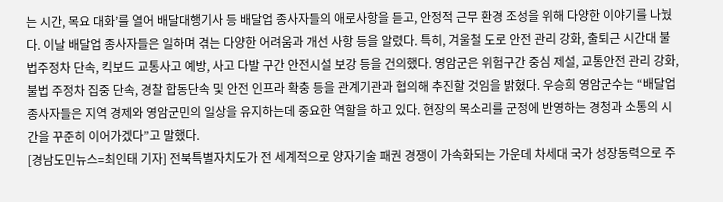는 시간, 목요 대화’를 열어 배달대행기사 등 배달업 종사자들의 애로사항을 듣고, 안정적 근무 환경 조성을 위해 다양한 이야기를 나눴다. 이날 배달업 종사자들은 일하며 겪는 다양한 어려움과 개선 사항 등을 알렸다. 특히, 겨울철 도로 안전 관리 강화, 출퇴근 시간대 불법주정차 단속, 킥보드 교통사고 예방, 사고 다발 구간 안전시설 보강 등을 건의했다. 영암군은 위험구간 중심 제설, 교통안전 관리 강화, 불법 주정차 집중 단속, 경찰 합동단속 및 안전 인프라 확충 등을 관계기관과 협의해 추진할 것임을 밝혔다. 우승희 영암군수는 “배달업 종사자들은 지역 경제와 영암군민의 일상을 유지하는데 중요한 역할을 하고 있다. 현장의 목소리를 군정에 반영하는 경청과 소통의 시간을 꾸준히 이어가겠다”고 말했다.
[경남도민뉴스=최인태 기자] 전북특별자치도가 전 세계적으로 양자기술 패권 경쟁이 가속화되는 가운데 차세대 국가 성장동력으로 주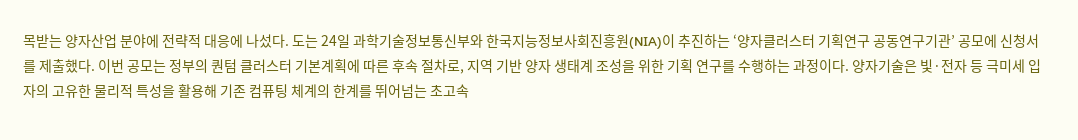목받는 양자산업 분야에 전략적 대응에 나섰다. 도는 24일 과학기술정보통신부와 한국지능정보사회진흥원(NIA)이 추진하는 ‘양자클러스터 기획연구 공동연구기관’ 공모에 신청서를 제출했다. 이번 공모는 정부의 퀀텀 클러스터 기본계획에 따른 후속 절차로, 지역 기반 양자 생태계 조성을 위한 기획 연구를 수행하는 과정이다. 양자기술은 빛·전자 등 극미세 입자의 고유한 물리적 특성을 활용해 기존 컴퓨팅 체계의 한계를 뛰어넘는 초고속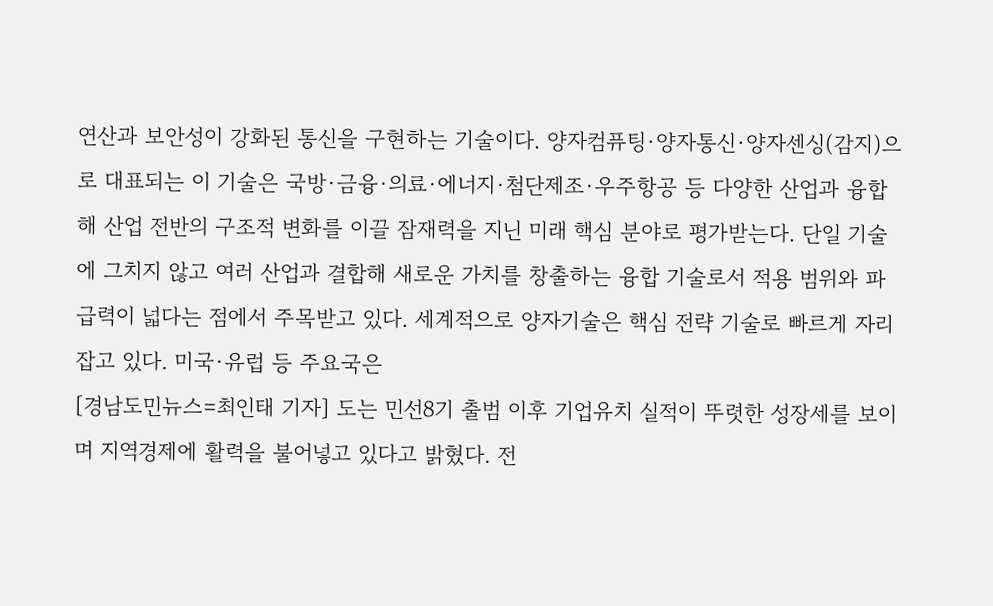연산과 보안성이 강화된 통신을 구현하는 기술이다. 양자컴퓨팅·양자통신·양자센싱(감지)으로 대표되는 이 기술은 국방·금융·의료·에너지·첨단제조·우주항공 등 다양한 산업과 융합해 산업 전반의 구조적 변화를 이끌 잠재력을 지닌 미래 핵심 분야로 평가받는다. 단일 기술에 그치지 않고 여러 산업과 결합해 새로운 가치를 창출하는 융합 기술로서 적용 범위와 파급력이 넓다는 점에서 주목받고 있다. 세계적으로 양자기술은 핵심 전략 기술로 빠르게 자리 잡고 있다. 미국·유럽 등 주요국은
[경남도민뉴스=최인태 기자] 도는 민선8기 출범 이후 기업유치 실적이 뚜렷한 성장세를 보이며 지역경제에 활력을 불어넣고 있다고 밝혔다. 전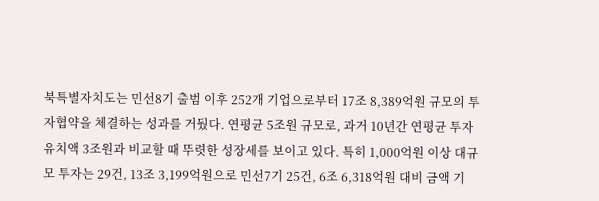북특별자치도는 민선8기 출범 이후 252개 기업으로부터 17조 8,389억원 규모의 투자협약을 체결하는 성과를 거뒀다. 연평균 5조원 규모로, 과거 10년간 연평균 투자유치액 3조원과 비교할 때 뚜렷한 성장세를 보이고 있다. 특히 1,000억원 이상 대규모 투자는 29건, 13조 3,199억원으로 민선7기 25건, 6조 6,318억원 대비 금액 기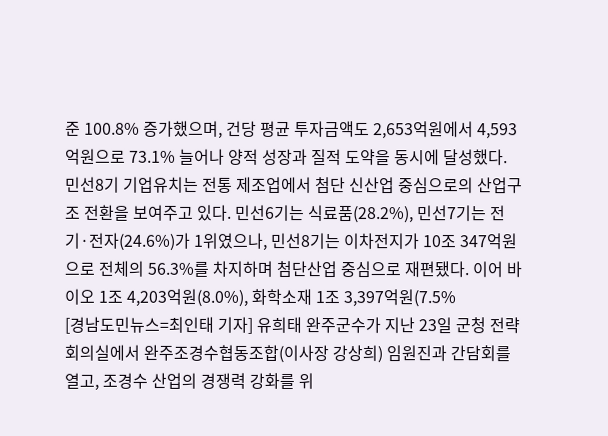준 100.8% 증가했으며, 건당 평균 투자금액도 2,653억원에서 4,593억원으로 73.1% 늘어나 양적 성장과 질적 도약을 동시에 달성했다. 민선8기 기업유치는 전통 제조업에서 첨단 신산업 중심으로의 산업구조 전환을 보여주고 있다. 민선6기는 식료품(28.2%), 민선7기는 전기·전자(24.6%)가 1위였으나, 민선8기는 이차전지가 10조 347억원으로 전체의 56.3%를 차지하며 첨단산업 중심으로 재편됐다. 이어 바이오 1조 4,203억원(8.0%), 화학소재 1조 3,397억원(7.5%
[경남도민뉴스=최인태 기자] 유희태 완주군수가 지난 23일 군청 전략회의실에서 완주조경수협동조합(이사장 강상희) 임원진과 간담회를 열고, 조경수 산업의 경쟁력 강화를 위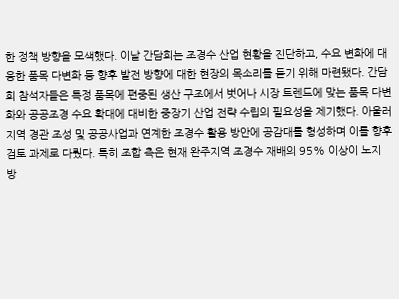한 정책 방향을 모색했다. 이날 간담회는 조경수 산업 현황을 진단하고, 수요 변화에 대응한 품목 다변화 등 향후 발전 방향에 대한 현장의 목소리를 듣기 위해 마련됐다. 간담회 참석자들은 특정 품목에 편중된 생산 구조에서 벗어나 시장 트렌드에 맞는 품목 다변화와 공공조경 수요 확대에 대비한 중장기 산업 전략 수립의 필요성을 제기했다. 아울러 지역 경관 조성 및 공공사업과 연계한 조경수 활용 방안에 공감대를 형성하며 이를 향후 검토 과제로 다뤘다. 특히 조합 측은 현재 완주지역 조경수 재배의 95% 이상이 노지 방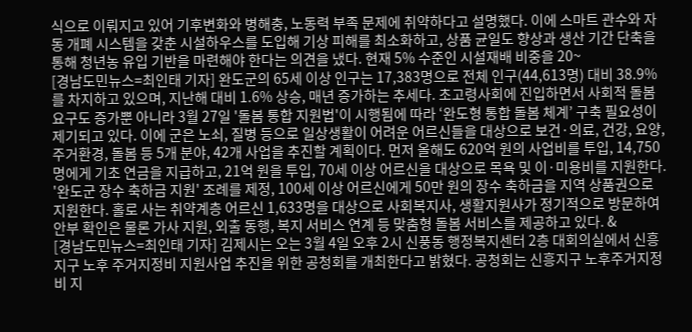식으로 이뤄지고 있어 기후변화와 병해충, 노동력 부족 문제에 취약하다고 설명했다. 이에 스마트 관수와 자동 개폐 시스템을 갖춘 시설하우스를 도입해 기상 피해를 최소화하고, 상품 균일도 향상과 생산 기간 단축을 통해 청년농 유입 기반을 마련해야 한다는 의견을 냈다. 현재 5% 수준인 시설재배 비중을 20~
[경남도민뉴스=최인태 기자] 완도군의 65세 이상 인구는 17,383명으로 전체 인구(44,613명) 대비 38.9%를 차지하고 있으며, 지난해 대비 1.6% 상승, 매년 증가하는 추세다. 초고령사회에 진입하면서 사회적 돌봄 요구도 증가뿐 아니라 3월 27일 '돌봄 통합 지원법'이 시행됨에 따라 ‘완도형 통합 돌봄 체계’ 구축 필요성이 제기되고 있다. 이에 군은 노쇠, 질병 등으로 일상생활이 어려운 어르신들을 대상으로 보건·의료, 건강, 요양, 주거환경, 돌봄 등 5개 분야, 42개 사업을 추진할 계획이다. 먼저 올해도 620억 원의 사업비를 투입, 14,750명에게 기초 연금을 지급하고, 21억 원을 투입, 70세 이상 어르신을 대상으로 목욕 및 이·미용비를 지원한다. '완도군 장수 축하금 지원' 조례를 제정, 100세 이상 어르신에게 50만 원의 장수 축하금을 지역 상품권으로 지원한다. 홀로 사는 취약계층 어르신 1,633명을 대상으로 사회복지사, 생활지원사가 정기적으로 방문하여 안부 확인은 물론 가사 지원, 외출 동행, 복지 서비스 연계 등 맞춤형 돌봄 서비스를 제공하고 있다. &
[경남도민뉴스=최인태 기자] 김제시는 오는 3월 4일 오후 2시 신풍동 행정복지센터 2층 대회의실에서 신흥지구 노후 주거지정비 지원사업 추진을 위한 공청회를 개최한다고 밝혔다. 공청회는 신흥지구 노후주거지정비 지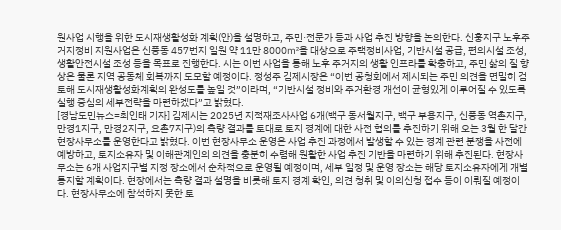원사업 시행을 위한 도시재생활성화 계획(안)을 설명하고, 주민·전문가 등과 사업 추진 방향을 논의한다. 신훙지구 노후주거지정비 지원사업은 신풍동 457번지 일원 약 11만 8000㎡을 대상으로 주택정비사업, 기반시설 공급, 편의시설 조성, 생활안전시설 조성 등을 목표로 진행한다. 시는 이번 사업을 통해 노후 주거지의 생활 인프라를 확충하고, 주민 삶의 질 향상은 물론 지역 공동체 회복까지 도모할 예정이다. 정성주 김제시장은 “이번 공청회에서 제시되는 주민 의견을 면밀히 검토해 도시재생활성화계획의 완성도를 높일 것”이라며, “기반시설 정비와 주거환경 개선이 균형있게 이루어질 수 있도록 실행 중심의 세부전략을 마련하겠다”고 밝혔다.
[경남도민뉴스=최인태 기자] 김제시는 2025년 지적재조사사업 6개(백구 동서월지구, 백구 부용지구, 신풍동 역촌지구, 만경1지구, 만경2지구, 요촌7지구)의 측량 결과를 토대로 토지 경계에 대한 사전 협의를 추진하기 위해 오는 3월 한 달간 현장사무소를 운영한다고 밝혔다. 이번 현장사무소 운영은 사업 추진 과정에서 발생할 수 있는 경계 관련 분쟁을 사전에 예방하고, 토지소유자 및 이해관계인의 의견을 충분히 수렴해 원활한 사업 추진 기반을 마련하기 위해 추진된다. 현장사무소는 6개 사업지구별 지정 장소에서 순차적으로 운영될 예정이며, 세부 일정 및 운영 장소는 해당 토지소유자에게 개별 통지할 계획이다. 현장에서는 측량 결과 설명을 비롯해 토지 경계 확인, 의견 청취 및 이의신청 접수 등이 이뤄질 예정이다. 현장사무소에 참석하지 못한 토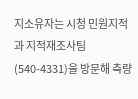지소유자는 시청 민원지적과 지적재조사팀(540-4331)을 방문해 측량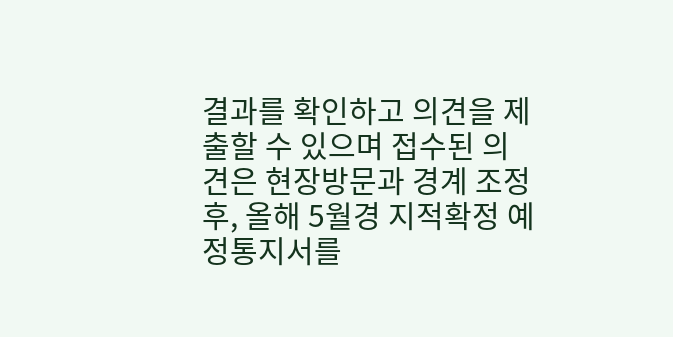결과를 확인하고 의견을 제출할 수 있으며 접수된 의견은 현장방문과 경계 조정 후, 올해 5월경 지적확정 예정통지서를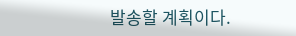발송할 계획이다.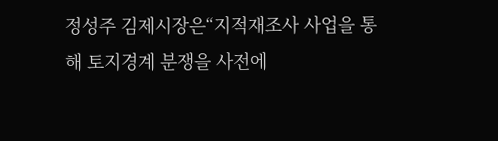정성주 김제시장은“지적재조사 사업을 통해 토지경계 분쟁을 사전에